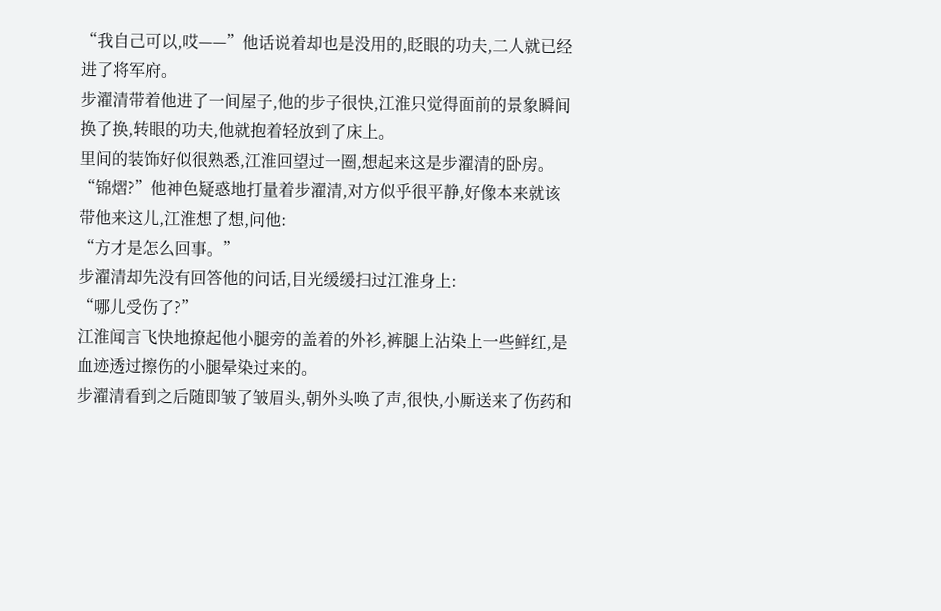“我自己可以,哎——”他话说着却也是没用的,眨眼的功夫,二人就已经进了将军府。
步濯清带着他进了一间屋子,他的步子很快,江淮只觉得面前的景象瞬间换了换,转眼的功夫,他就抱着轻放到了床上。
里间的装饰好似很熟悉,江淮回望过一圈,想起来这是步濯清的卧房。
“锦熠?”他神色疑惑地打量着步濯清,对方似乎很平静,好像本来就该带他来这儿,江淮想了想,问他:
“方才是怎么回事。”
步濯清却先没有回答他的问话,目光缓缓扫过江淮身上:
“哪儿受伤了?”
江淮闻言飞快地撩起他小腿旁的盖着的外衫,裤腿上沾染上一些鲜红,是血迹透过擦伤的小腿晕染过来的。
步濯清看到之后随即皱了皱眉头,朝外头唤了声,很快,小厮送来了伤药和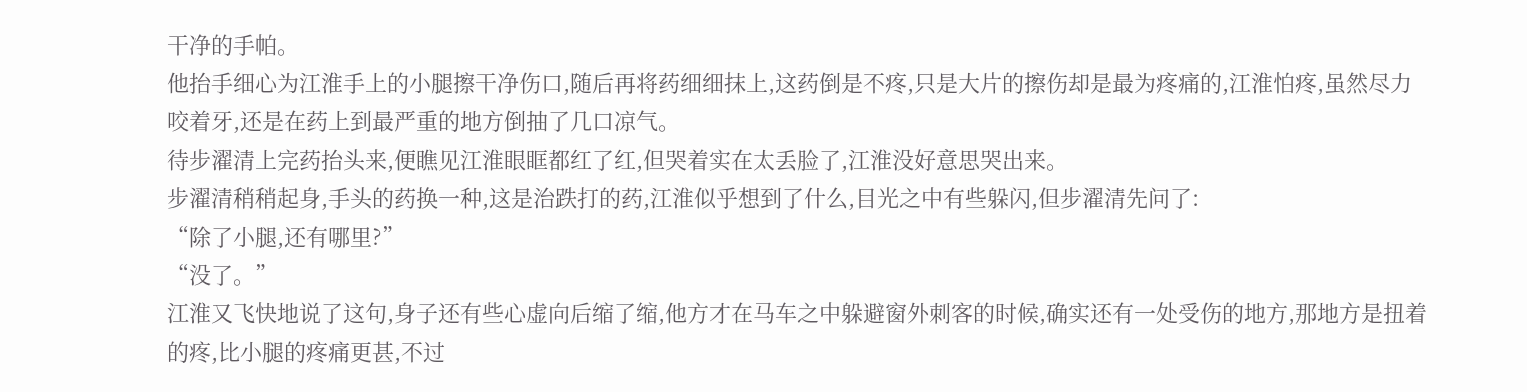干净的手帕。
他抬手细心为江淮手上的小腿擦干净伤口,随后再将药细细抹上,这药倒是不疼,只是大片的擦伤却是最为疼痛的,江淮怕疼,虽然尽力咬着牙,还是在药上到最严重的地方倒抽了几口凉气。
待步濯清上完药抬头来,便瞧见江淮眼眶都红了红,但哭着实在太丢脸了,江淮没好意思哭出来。
步濯清稍稍起身,手头的药换一种,这是治跌打的药,江淮似乎想到了什么,目光之中有些躲闪,但步濯清先问了:
“除了小腿,还有哪里?”
“没了。”
江淮又飞快地说了这句,身子还有些心虚向后缩了缩,他方才在马车之中躲避窗外刺客的时候,确实还有一处受伤的地方,那地方是扭着的疼,比小腿的疼痛更甚,不过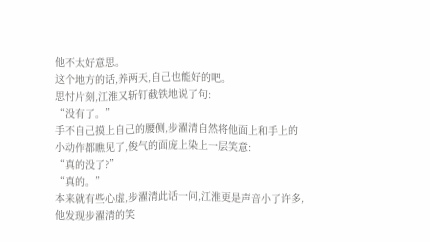他不太好意思。
这个地方的话,养两天,自己也能好的吧。
思忖片刻,江淮又斩钉截铁地说了句:
“没有了。”
手不自己摸上自己的腰侧,步濯清自然将他面上和手上的小动作都瞧见了,俊气的面庞上染上一层笑意:
“真的没了?”
“真的。”
本来就有些心虚,步濯清此话一问,江淮更是声音小了许多,他发现步濯清的笑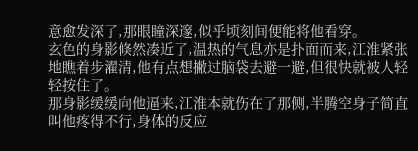意愈发深了,那眼瞳深邃,似乎顷刻间便能将他看穿。
玄色的身影倏然凑近了,温热的气息亦是扑面而来,江淮紧张地瞧着步濯清,他有点想撇过脑袋去避一避,但很快就被人轻轻按住了。
那身影缓缓向他逼来,江淮本就伤在了那侧,半腾空身子简直叫他疼得不行,身体的反应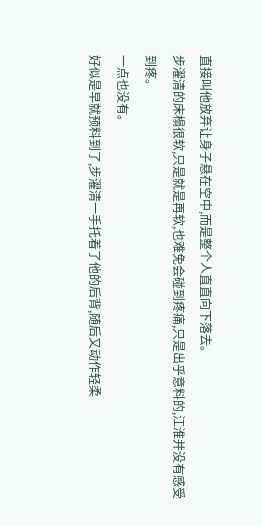直接叫他放弃让身子悬在空中,而是整个人直直向下落去。
步濯清的床榻很软,只是就是再软,也难免会碰到疼痛,只是出乎意料的,江淮并没有感受到疼。
一点也没有。
好似是早就预料到了,步濯清一手托着了他的后背,随后又动作轻柔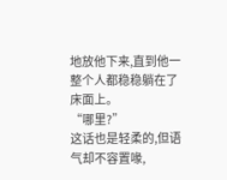地放他下来,直到他一整个人都稳稳躺在了床面上。
“哪里?”
这话也是轻柔的,但语气却不容置喙,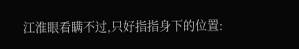江淮眼看瞒不过,只好指指身下的位置: